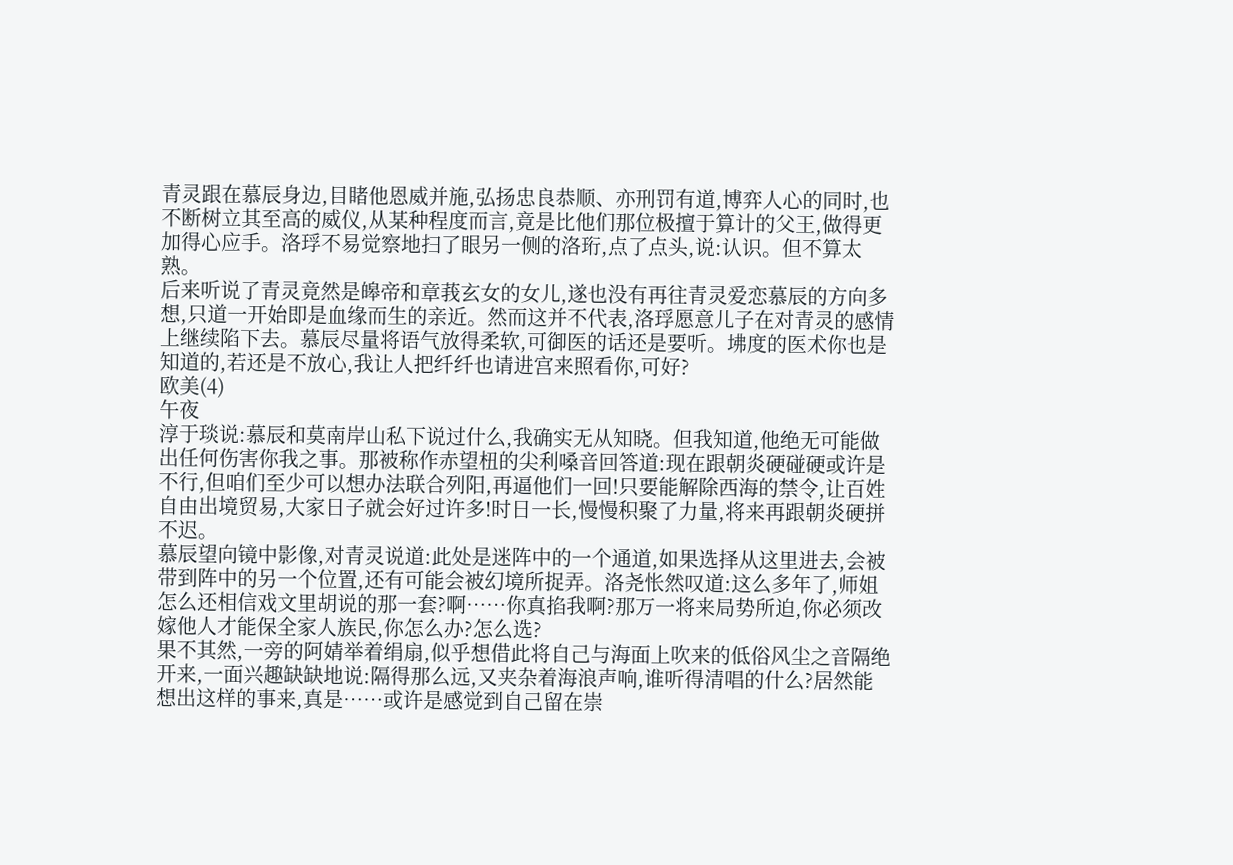青灵跟在慕辰身边,目睹他恩威并施,弘扬忠良恭顺、亦刑罚有道,博弈人心的同时,也不断树立其至高的威仪,从某种程度而言,竟是比他们那位极擅于算计的父王,做得更加得心应手。洛琈不易觉察地扫了眼另一侧的洛珩,点了点头,说:认识。但不算太熟。
后来听说了青灵竟然是皞帝和章莪玄女的女儿,遂也没有再往青灵爱恋慕辰的方向多想,只道一开始即是血缘而生的亲近。然而这并不代表,洛琈愿意儿子在对青灵的感情上继续陷下去。慕辰尽量将语气放得柔软,可御医的话还是要听。坲度的医术你也是知道的,若还是不放心,我让人把纤纤也请进宫来照看你,可好?
欧美(4)
午夜
淳于琰说:慕辰和莫南岸山私下说过什么,我确实无从知晓。但我知道,他绝无可能做出任何伤害你我之事。那被称作赤望杻的尖利嗓音回答道:现在跟朝炎硬碰硬或许是不行,但咱们至少可以想办法联合列阳,再逼他们一回!只要能解除西海的禁令,让百姓自由出境贸易,大家日子就会好过许多!时日一长,慢慢积聚了力量,将来再跟朝炎硬拼不迟。
慕辰望向镜中影像,对青灵说道:此处是迷阵中的一个通道,如果选择从这里进去,会被带到阵中的另一个位置,还有可能会被幻境所捉弄。洛尧怅然叹道:这么多年了,师姐怎么还相信戏文里胡说的那一套?啊……你真掐我啊?那万一将来局势所迫,你必须改嫁他人才能保全家人族民,你怎么办?怎么选?
果不其然,一旁的阿婧举着绢扇,似乎想借此将自己与海面上吹来的低俗风尘之音隔绝开来,一面兴趣缺缺地说:隔得那么远,又夹杂着海浪声响,谁听得清唱的什么?居然能想出这样的事来,真是……或许是感觉到自己留在崇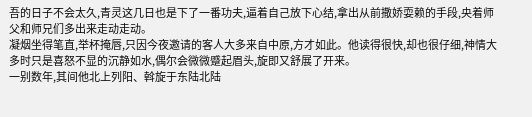吾的日子不会太久,青灵这几日也是下了一番功夫,逼着自己放下心结,拿出从前撒娇耍赖的手段,央着师父和师兄们多出来走动走动。
凝烟坐得笔直,举杯掩唇,只因今夜邀请的客人大多来自中原,方才如此。他读得很快,却也很仔细,神情大多时只是喜怒不显的沉静如水,偶尔会微微蹙起眉头,旋即又舒展了开来。
一别数年,其间他北上列阳、斡旋于东陆北陆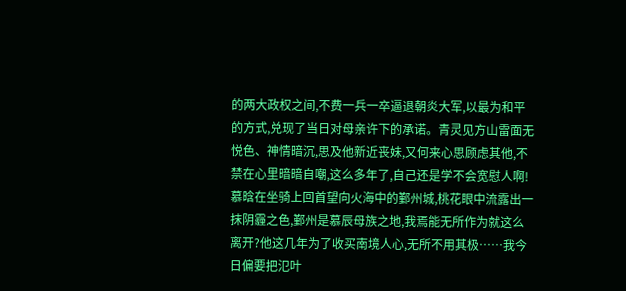的两大政权之间,不费一兵一卒逼退朝炎大军,以最为和平的方式,兑现了当日对母亲许下的承诺。青灵见方山雷面无悦色、神情暗沉,思及他新近丧妹,又何来心思顾虑其他,不禁在心里暗暗自嘲,这么多年了,自己还是学不会宽慰人啊!
慕晗在坐骑上回首望向火海中的鄞州城,桃花眼中流露出一抹阴霾之色,鄞州是慕辰母族之地,我焉能无所作为就这么离开?他这几年为了收买南境人心,无所不用其极……我今日偏要把氾叶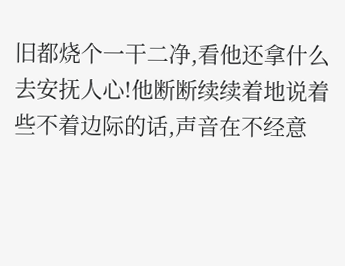旧都烧个一干二净,看他还拿什么去安抚人心!他断断续续着地说着些不着边际的话,声音在不经意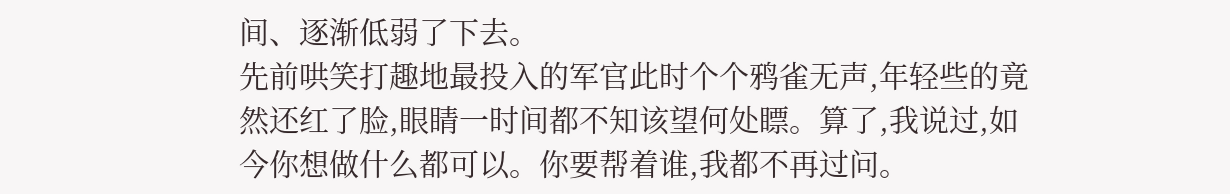间、逐渐低弱了下去。
先前哄笑打趣地最投入的军官此时个个鸦雀无声,年轻些的竟然还红了脸,眼睛一时间都不知该望何处瞟。算了,我说过,如今你想做什么都可以。你要帮着谁,我都不再过问。